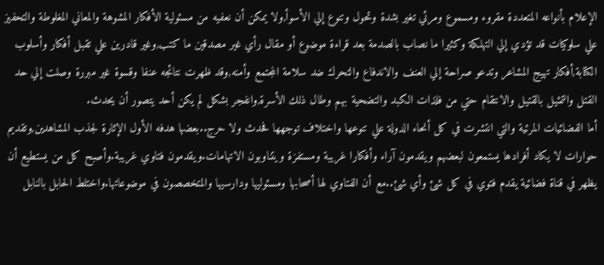الإعلام بأنواعه المتعددة مقروء ومسموع ومرئي تغير بشدة وتحول وتنوع إلي الأسوأ,ولا يمكن أن نعفيه من مسئولية الأفكار المشوهة والمعاني المغلوطة والتحفيز علي سلوكيات قد تؤدي إلي التهلكة وكثيرا ما نصاب بالصدمة بعد قراءة موضوع أو مقال رأي غير مصدقين ما كتب,وغير قادرين علي تقبل أفكار وأسلوب الكتابة,أفكار تهيج المشاعر وتدعو صراحة إلي العنف والاندفاع والتحرك ضد سلامة المجتمع وأمنه,وقد ظهرت نتائجه عنفا وقسوة غير مبررة وصلت إلي حد القتل والتمثيل بالقتيل والانتقام حتي من فلذات الكبد والتضحية بهم وطال ذلك الأسرة,وانفجر بشكل لم يكن أحد يتصور أن يحدث.
أما الفضائيات المرئية والتي انتشرت في كل أنحاء الدولة علي تنوعها واختلاف توجهها فحدث ولا حرج..بعضها هدفه الأول الإثارة لجذب المشاهدين,وتقديم حوارات لا يكاد أفرادها يستمعون لبعضهم ويقدمون آراء وأفكارا غريبة ومستفزة ويتناوبون الاتهامات.ويقدمون فتاوي غريبة.وأصبح كل من يستطيع أن يظهر في قناة فضائية يقدم فتوي في كل شئ وأي شئ..مع أن الفتاوي لها أصحابها ومسئوليها ودارسيها والمتخصصون في موضوعاتها.واختلط الحابل بالنابل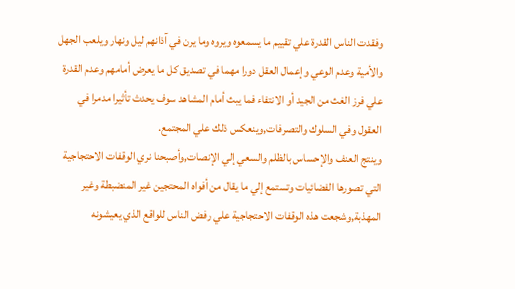وفقدت الناس القدرة علي تقييم ما يسمعوه ويروه وما يرن في آذانهم ليل ونهار ويلعب الجهل والأمية وعدم الوعي وإعمال العقل دورا مهما في تصديق كل ما يعرض أمامهم وعدم القدرة علي فرز الغث من الجيد أو الانتفاء فما يبث أمام المشاهد سوف يحدث تأثيرا مدمرا في العقول وفي السلوك والتصرفات,وينعكس ذلك علي المجتمع.
وينتج العنف والإحساس بالظلم والسعي إلي الإنصات,وأصبحنا نري الوقفات الاحتجاجية التي تصورها الفضائيات وتستمع إلي ما يقال من أفواه المحتجين غير المنضبطة وغير المهذبة,وشجعت هذه الوقفات الاحتجاجية علي رفض الناس للواقع الذي يعيشونه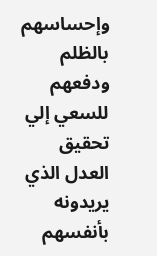وإحساسهم بالظلم ودفعهم للسعي إلي تحقيق العدل الذي يريدونه بأنفسهم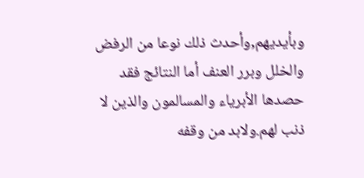وبأيديهم,وأحدث ذلك نوعا من الرفض والخلل وبرر العنف أما النتائج فقد حصدها الأبرياء والمسالمون والذين لا ذنب لهم.ولابد من وقفه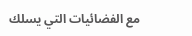مع الفضائيات التي يسلك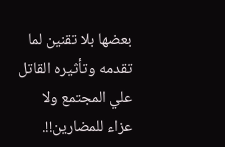بعضها بلا تقنين لما تقدمه وتأثيره القاتل علي المجتمع ولا عزاء للمضارين!!.